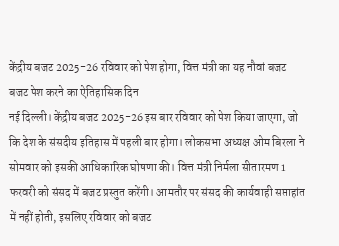केंद्रीय बजट 2025-26 रविवार को पेश होगा, वित्त मंत्री का यह नौवां बजट
बजट पेश करने का ऐतिहासिक दिन
नई दिल्ली। केंद्रीय बजट 2025-26 इस बार रविवार को पेश किया जाएगा, जो कि देश के संसदीय इतिहास में पहली बार होगा। लोकसभा अध्यक्ष ओम बिरला ने सोमवार को इसकी आधिकारिक घोषणा की। वित्त मंत्री निर्मला सीतारमण 1 फरवरी को संसद में बजट प्रस्तुत करेंगी। आमतौर पर संसद की कार्यवाही सप्ताहांत में नहीं होती, इसलिए रविवार को बजट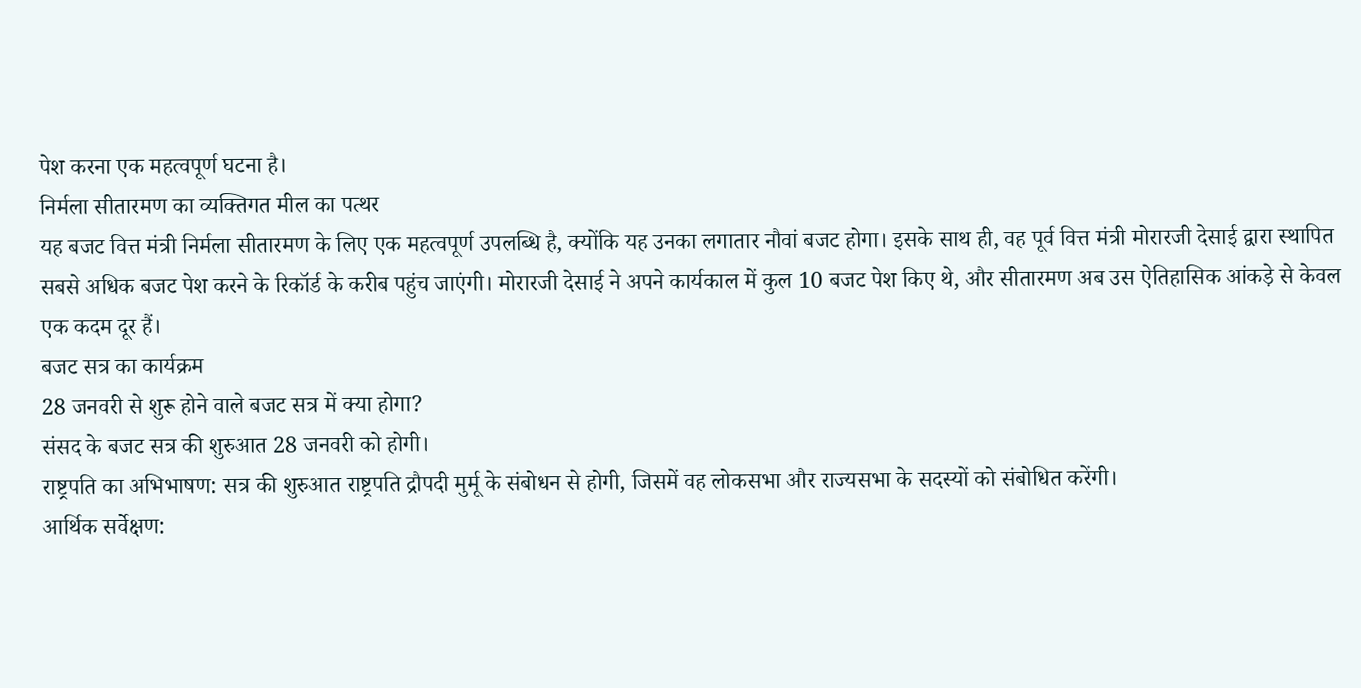पेश करना एक महत्वपूर्ण घटना है।
निर्मला सीतारमण का व्यक्तिगत मील का पत्थर
यह बजट वित्त मंत्री निर्मला सीतारमण के लिए एक महत्वपूर्ण उपलब्धि है, क्योंकि यह उनका लगातार नौवां बजट होगा। इसके साथ ही, वह पूर्व वित्त मंत्री मोरारजी देसाई द्वारा स्थापित सबसे अधिक बजट पेश करने के रिकॉर्ड के करीब पहुंच जाएंगी। मोरारजी देसाई ने अपने कार्यकाल में कुल 10 बजट पेश किए थे, और सीतारमण अब उस ऐतिहासिक आंकड़े से केवल एक कदम दूर हैं।
बजट सत्र का कार्यक्रम
28 जनवरी से शुरू होने वाले बजट सत्र में क्या होगा?
संसद के बजट सत्र की शुरुआत 28 जनवरी को होगी।
राष्ट्रपति का अभिभाषण: सत्र की शुरुआत राष्ट्रपति द्रौपदी मुर्मू के संबोधन से होगी, जिसमें वह लोकसभा और राज्यसभा के सदस्यों को संबोधित करेंगी।
आर्थिक सर्वेक्षण: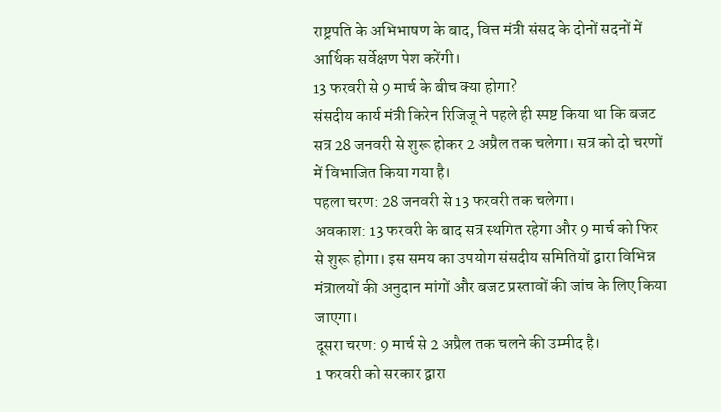राष्ट्रपति के अभिभाषण के बाद, वित्त मंत्री संसद के दोनों सदनों में आर्थिक सर्वेक्षण पेश करेंगी।
13 फरवरी से 9 मार्च के बीच क्या होगा?
संसदीय कार्य मंत्री किरेन रिजिजू ने पहले ही स्पष्ट किया था कि बजट सत्र 28 जनवरी से शुरू होकर 2 अप्रैल तक चलेगा। सत्र को दो चरणों में विभाजित किया गया है।
पहला चरण: 28 जनवरी से 13 फरवरी तक चलेगा।
अवकाश: 13 फरवरी के बाद सत्र स्थगित रहेगा और 9 मार्च को फिर से शुरू होगा। इस समय का उपयोग संसदीय समितियों द्वारा विभिन्न मंत्रालयों की अनुदान मांगों और बजट प्रस्तावों की जांच के लिए किया जाएगा।
दूसरा चरण: 9 मार्च से 2 अप्रैल तक चलने की उम्मीद है।
1 फरवरी को सरकार द्वारा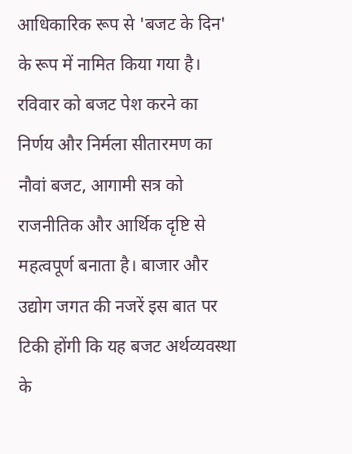आधिकारिक रूप से 'बजट के दिन' के रूप में नामित किया गया है। रविवार को बजट पेश करने का निर्णय और निर्मला सीतारमण का नौवां बजट, आगामी सत्र को राजनीतिक और आर्थिक दृष्टि से महत्वपूर्ण बनाता है। बाजार और उद्योग जगत की नजरें इस बात पर टिकी होंगी कि यह बजट अर्थव्यवस्था के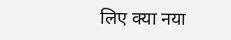लिए क्या नया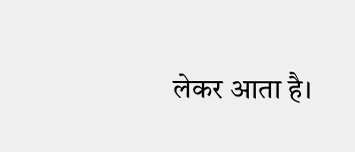लेकर आता है।